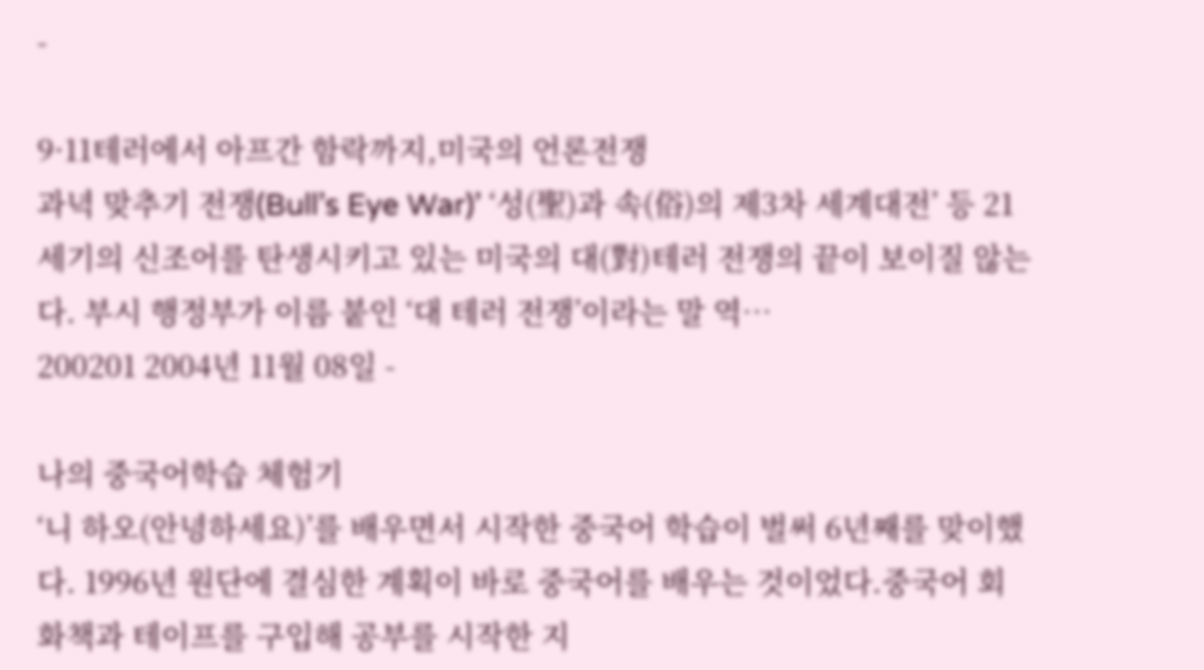-

9·11테러에서 아프간 함락까지,미국의 언론전쟁
과녁 맞추기 전쟁(Bull’s Eye War)’ ‘성(聖)과 속(俗)의 제3차 세계대전’ 등 21세기의 신조어를 탄생시키고 있는 미국의 대(對)테러 전쟁의 끝이 보이질 않는다. 부시 행정부가 이름 붙인 ‘대 테러 전쟁’이라는 말 역…
200201 2004년 11월 08일 -

나의 중국어학습 체험기
‘니 하오(안녕하세요)’를 배우면서 시작한 중국어 학습이 벌써 6년째를 맞이했다. 1996년 원단에 결심한 계획이 바로 중국어를 배우는 것이었다.중국어 회화책과 테이프를 구입해 공부를 시작한 지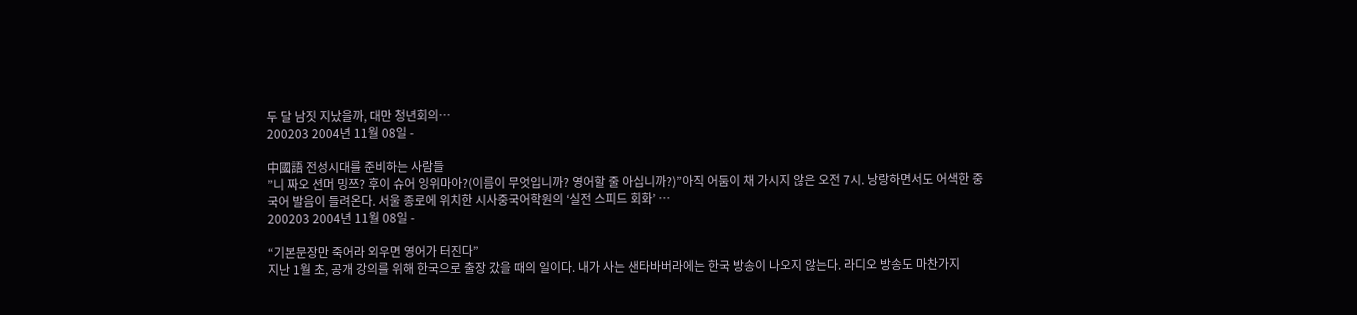두 달 남짓 지났을까, 대만 청년회의…
200203 2004년 11월 08일 -

中國語 전성시대를 준비하는 사람들
”니 짜오 션머 밍쯔? 후이 슈어 잉위마아?(이름이 무엇입니까? 영어할 줄 아십니까?)”아직 어둠이 채 가시지 않은 오전 7시. 낭랑하면서도 어색한 중국어 발음이 들려온다. 서울 종로에 위치한 시사중국어학원의 ‘실전 스피드 회화’ …
200203 2004년 11월 08일 -

“기본문장만 죽어라 외우면 영어가 터진다”
지난 1월 초, 공개 강의를 위해 한국으로 출장 갔을 때의 일이다. 내가 사는 샌타바버라에는 한국 방송이 나오지 않는다. 라디오 방송도 마찬가지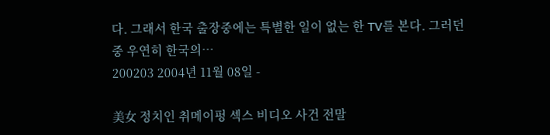다. 그래서 한국 출장중에는 특별한 일이 없는 한 TV를 본다. 그러던 중 우연히 한국의…
200203 2004년 11월 08일 -

美女 정치인 취메이펑 섹스 비디오 사건 전말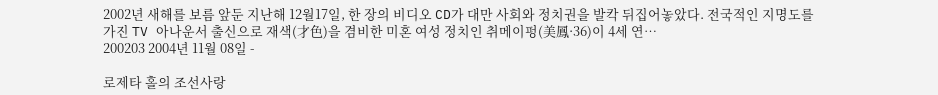2002년 새해를 보름 앞둔 지난해 12월17일, 한 장의 비디오 CD가 대만 사회와 정치권을 발칵 뒤집어놓았다. 전국적인 지명도를 가진 TV 아나운서 출신으로 재색(才色)을 겸비한 미혼 여성 정치인 취메이펑(美鳳·36)이 4세 연…
200203 2004년 11월 08일 -

로제타 홀의 조선사랑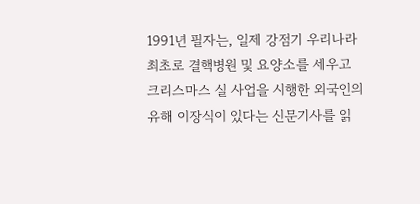1991년 필자는, 일제 강점기 우리나라 최초로 결핵병원 및 요양소를 세우고 크리스마스 실 사업을 시행한 외국인의 유해 이장식이 있다는 신문기사를 읽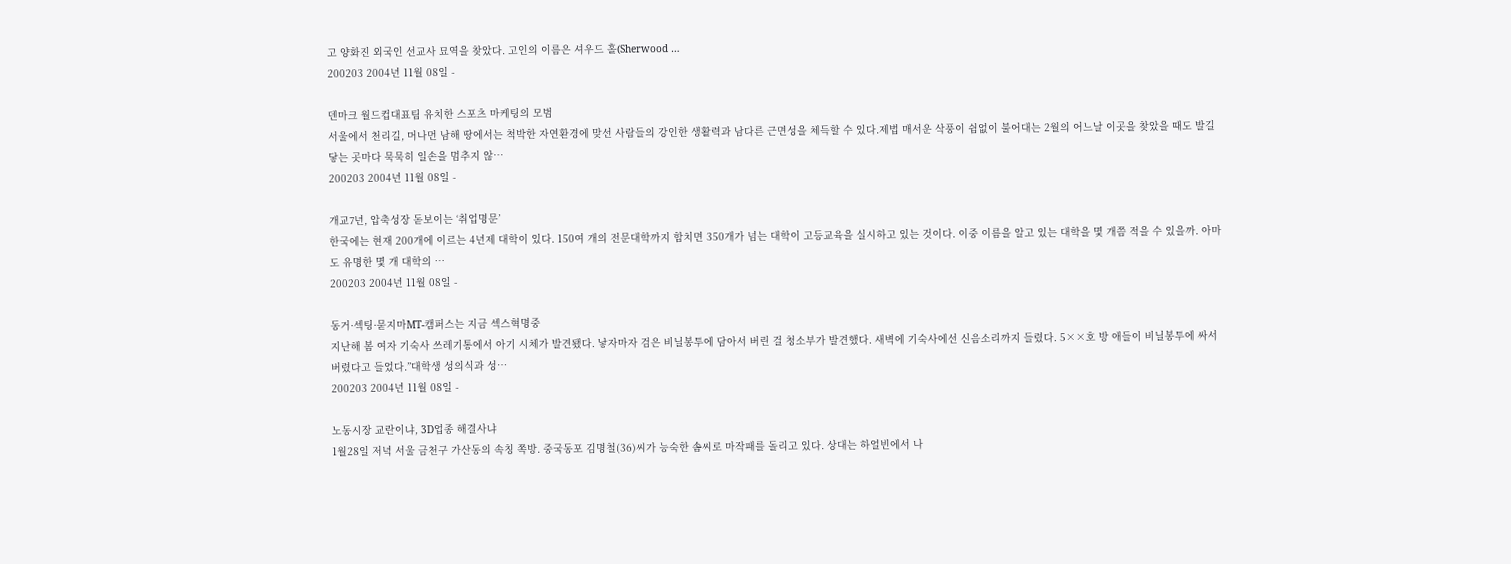고 양화진 외국인 선교사 묘역을 찾았다. 고인의 이름은 셔우드 홀(Sherwood …
200203 2004년 11월 08일 -

덴마크 월드컵대표팀 유치한 스포츠 마케팅의 모범
서울에서 천리길, 머나먼 남해 땅에서는 척박한 자연환경에 맞선 사람들의 강인한 생활력과 남다른 근면성을 체득할 수 있다.제법 매서운 삭풍이 쉼없이 불어대는 2월의 어느날 이곳을 찾았을 때도 발길 닿는 곳마다 묵묵히 일손을 멈추지 않…
200203 2004년 11월 08일 -

개교7년, 압축성장 돋보이는 ‘취업명문’
한국에는 현재 200개에 이르는 4년제 대학이 있다. 150여 개의 전문대학까지 합치면 350개가 넘는 대학이 고등교육을 실시하고 있는 것이다. 이중 이름을 알고 있는 대학을 몇 개쯤 적을 수 있을까. 아마도 유명한 몇 개 대학의 …
200203 2004년 11월 08일 -

동거·섹팅·묻지마MT-캠퍼스는 지금 섹스혁명중
지난해 봄 여자 기숙사 쓰레기통에서 아기 시체가 발견됐다. 낳자마자 검은 비닐봉투에 담아서 버린 걸 청소부가 발견했다. 새벽에 기숙사에선 신음소리까지 들렸다. 5××호 방 애들이 비닐봉투에 싸서 버렸다고 들었다.”대학생 성의식과 성…
200203 2004년 11월 08일 -

노동시장 교란이냐, 3D업종 해결사냐
1월28일 저녁 서울 금천구 가산동의 속칭 쪽방. 중국동포 김명철(36)씨가 능숙한 솜씨로 마작패를 돌리고 있다. 상대는 하얼빈에서 나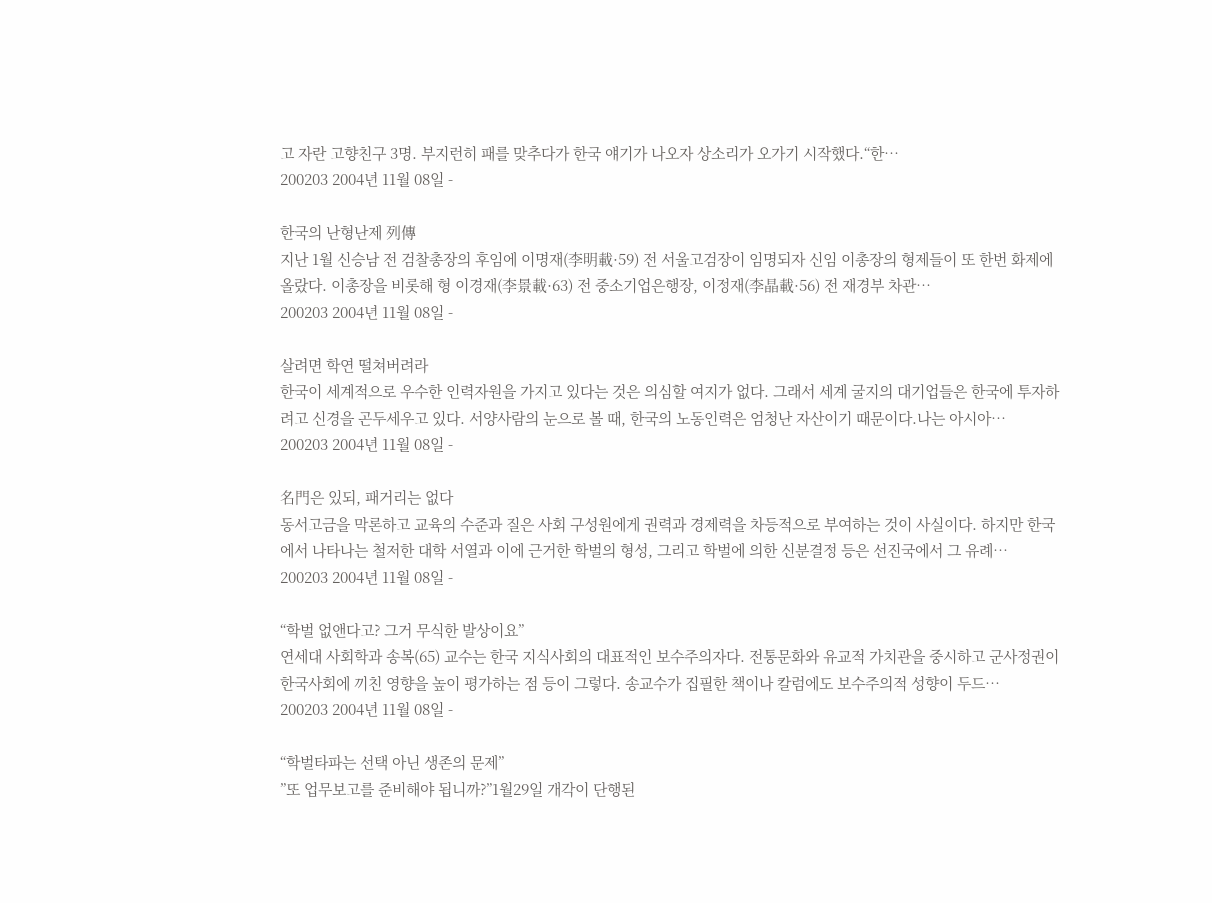고 자란 고향친구 3명. 부지런히 패를 맞추다가 한국 얘기가 나오자 상소리가 오가기 시작했다.“한…
200203 2004년 11월 08일 -

한국의 난형난제 列傳
지난 1월 신승남 전 검찰총장의 후임에 이명재(李明載·59) 전 서울고검장이 임명되자 신임 이총장의 형제들이 또 한번 화제에 올랐다. 이총장을 비롯해 형 이경재(李景載·63) 전 중소기업은행장, 이정재(李晶載·56) 전 재경부 차관…
200203 2004년 11월 08일 -

살려면 학연 떨쳐버려라
한국이 세계적으로 우수한 인력자원을 가지고 있다는 것은 의심할 여지가 없다. 그래서 세계 굴지의 대기업들은 한국에 투자하려고 신경을 곤두세우고 있다. 서양사람의 눈으로 볼 때, 한국의 노동인력은 엄청난 자산이기 때문이다.나는 아시아…
200203 2004년 11월 08일 -

名門은 있되, 패거리는 없다
동서고금을 막론하고 교육의 수준과 질은 사회 구성원에게 권력과 경제력을 차등적으로 부여하는 것이 사실이다. 하지만 한국에서 나타나는 철저한 대학 서열과 이에 근거한 학벌의 형성, 그리고 학벌에 의한 신분결정 등은 선진국에서 그 유례…
200203 2004년 11월 08일 -

“학벌 없앤다고? 그거 무식한 발상이요”
연세대 사회학과 송복(65) 교수는 한국 지식사회의 대표적인 보수주의자다. 전통문화와 유교적 가치관을 중시하고 군사정권이 한국사회에 끼친 영향을 높이 평가하는 점 등이 그렇다. 송교수가 집필한 책이나 칼럼에도 보수주의적 성향이 두드…
200203 2004년 11월 08일 -

“학벌타파는 선택 아닌 생존의 문제”
”또 업무보고를 준비해야 됩니까?”1월29일 개각이 단행된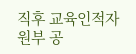직후 교육인적자원부 공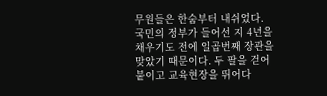무원들은 한숨부터 내쉬었다. 국민의 정부가 들어선 지 4년을 채우기도 전에 일곱번째 장관을 맞았기 때문이다. 두 팔을 걷어붙이고 교육현장을 뛰어다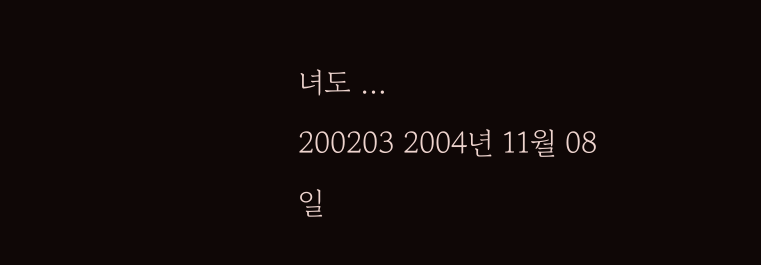녀도 …
200203 2004년 11월 08일